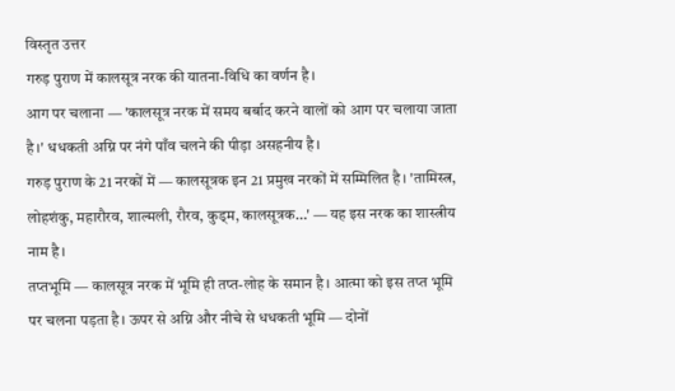विस्तृत उत्तर
गरुड़ पुराण में कालसूत्र नरक की यातना-विधि का वर्णन है।
आग पर चलाना — 'कालसूत्र नरक में समय बर्बाद करने वालों को आग पर चलाया जाता है।' धधकती अग्नि पर नंगे पाँव चलने की पीड़ा असहनीय है।
गरुड़ पुराण के 21 नरकों में — कालसूत्रक इन 21 प्रमुख नरकों में सम्मिलित है। 'तामिस्त्र, लोहशंकु, महारौरव, शाल्मली, रौरव, कुड्म, कालसूत्रक...' — यह इस नरक का शास्त्रीय नाम है।
तप्तभूमि — कालसूत्र नरक में भूमि ही तप्त-लोह के समान है। आत्मा को इस तप्त भूमि पर चलना पड़ता है। ऊपर से अग्नि और नीचे से धधकती भूमि — दोनों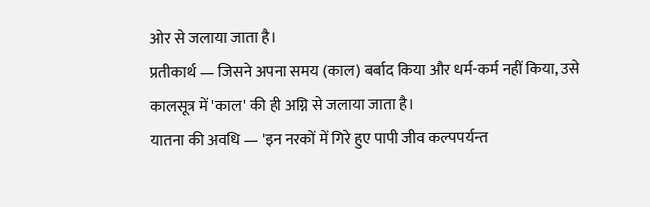ओर से जलाया जाता है।
प्रतीकार्थ — जिसने अपना समय (काल) बर्बाद किया और धर्म-कर्म नहीं किया, उसे कालसूत्र में 'काल' की ही अग्नि से जलाया जाता है।
यातना की अवधि — 'इन नरकों में गिरे हुए पापी जीव कल्पपर्यन्त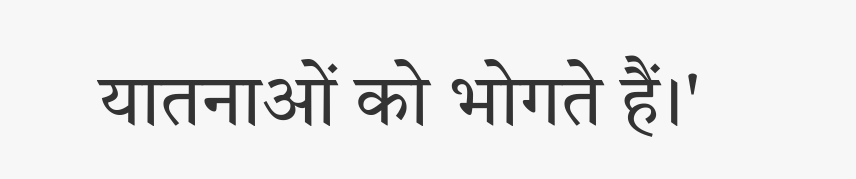यातनाओं को भोगते हैं।'